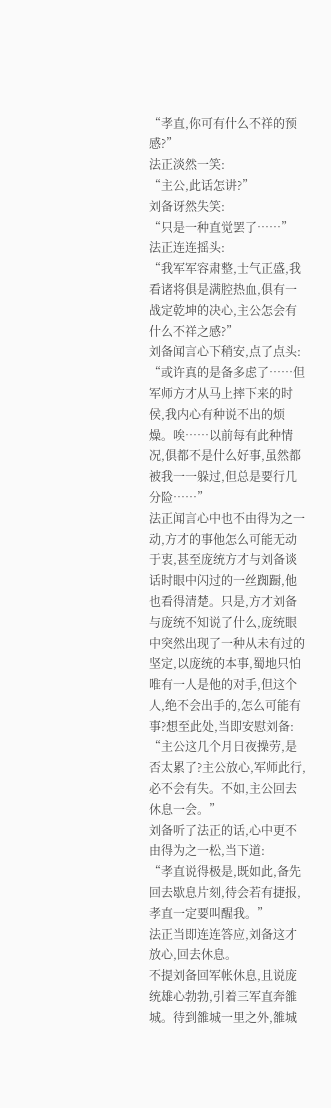“孝直,你可有什么不祥的预感?”
法正淡然一笑:
“主公,此话怎讲?”
刘备讶然失笑:
“只是一种直觉罢了……”
法正连连摇头:
“我军军容肃整,士气正盛,我看诸将俱是满腔热血,俱有一战定乾坤的决心,主公怎会有什么不祥之感?”
刘备闻言心下稍安,点了点头:
“或许真的是备多虑了……但军师方才从马上摔下来的时侯,我内心有种说不出的烦燥。唉……以前每有此种情况,俱都不是什么好事,虽然都被我一一躲过,但总是要行几分险……”
法正闻言心中也不由得为之一动,方才的事他怎么可能无动于衷,甚至庞统方才与刘备谈话时眼中闪过的一丝踟蹰,他也看得清楚。只是,方才刘备与庞统不知说了什么,庞统眼中突然出现了一种从未有过的坚定,以庞统的本事,蜀地只怕唯有一人是他的对手,但这个人,绝不会出手的,怎么可能有事?想至此处,当即安慰刘备:
“主公这几个月日夜操劳,是否太累了?主公放心,军师此行,必不会有失。不如,主公回去休息一会。”
刘备听了法正的话,心中更不由得为之一松,当下道:
“孝直说得极是,既如此,备先回去歇息片刻,待会若有捷报,孝直一定要叫醒我。”
法正当即连连答应,刘备这才放心,回去休息。
不提刘备回军帐休息,且说庞统雄心勃勃,引着三军直奔雒城。待到雒城一里之外,雒城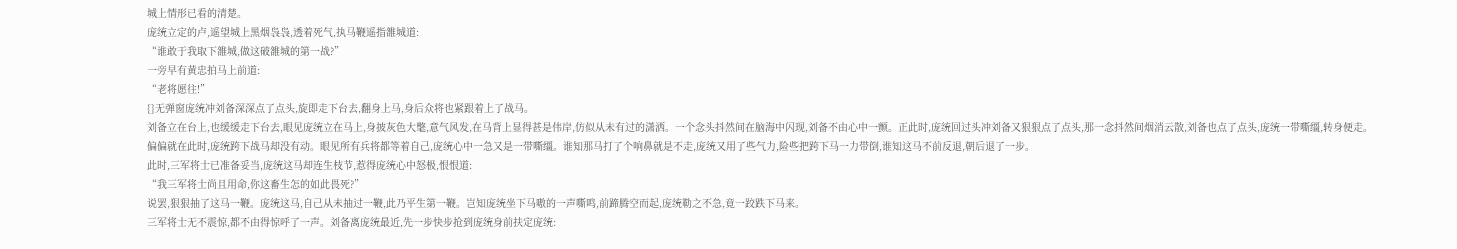城上情形已看的清楚。
庞统立定的卢,遥望城上黑烟袅袅,透着死气,执马鞭遥指雒城道:
“谁敢于我取下雒城,做这破雒城的第一战?”
一旁早有黄忠拍马上前道:
“老将愿往!”
{}无弹窗庞统冲刘备深深点了点头,旋即走下台去,翻身上马,身后众将也紧跟着上了战马。
刘备立在台上,也缓缓走下台去,眼见庞统立在马上,身披灰色大氅,意气风发,在马背上显得甚是伟岸,仿似从未有过的潇洒。一个念头抖然间在脑海中闪现,刘备不由心中一颤。正此时,庞统回过头冲刘备又狠狠点了点头,那一念抖然间烟消云散,刘备也点了点头,庞统一带嘶缰,转身便走。
偏偏就在此时,庞统跨下战马却没有动。眼见所有兵将都等着自己,庞统心中一急又是一带嘶缰。谁知那马打了个响鼻就是不走,庞统又用了些气力,险些把跨下马一力带倒,谁知这马不前反退,朝后退了一步。
此时,三军将士已准备妥当,庞统这马却连生枝节,惹得庞统心中怒极,恨恨道:
“我三军将士尚且用命,你这畜生怎的如此畏死?”
说罢,狠狠抽了这马一鞭。庞统这马,自己从未抽过一鞭,此乃平生第一鞭。岂知庞统坐下马嗷的一声嘶鸣,前蹄腾空而起,庞统勒之不急,竟一跤跌下马来。
三军将士无不震惊,都不由得惊呼了一声。刘备离庞统最近,先一步快步抢到庞统身前扶定庞统: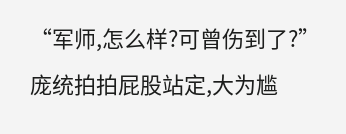“军师,怎么样?可曾伤到了?”
庞统拍拍屁股站定,大为尴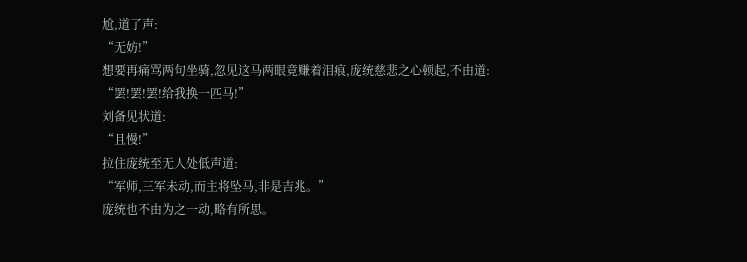尬,道了声:
“无妨!”
想要再痛骂两句坐骑,忽见这马两眼竟赚着泪痕,庞统慈悲之心顿起,不由道:
“罢!罢!罢!给我换一匹马!”
刘备见状道:
“且慢!”
拉住庞统至无人处低声道:
“军师,三军未动,而主将坠马,非是吉兆。”
庞统也不由为之一动,略有所思。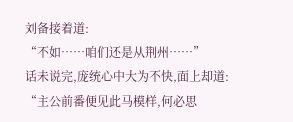刘备接着道:
“不如……咱们还是从荆州……”
话未说完,庞统心中大为不快,面上却道:
“主公前番便见此马模样,何必思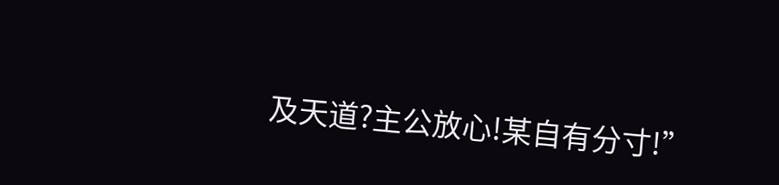及天道?主公放心!某自有分寸!”